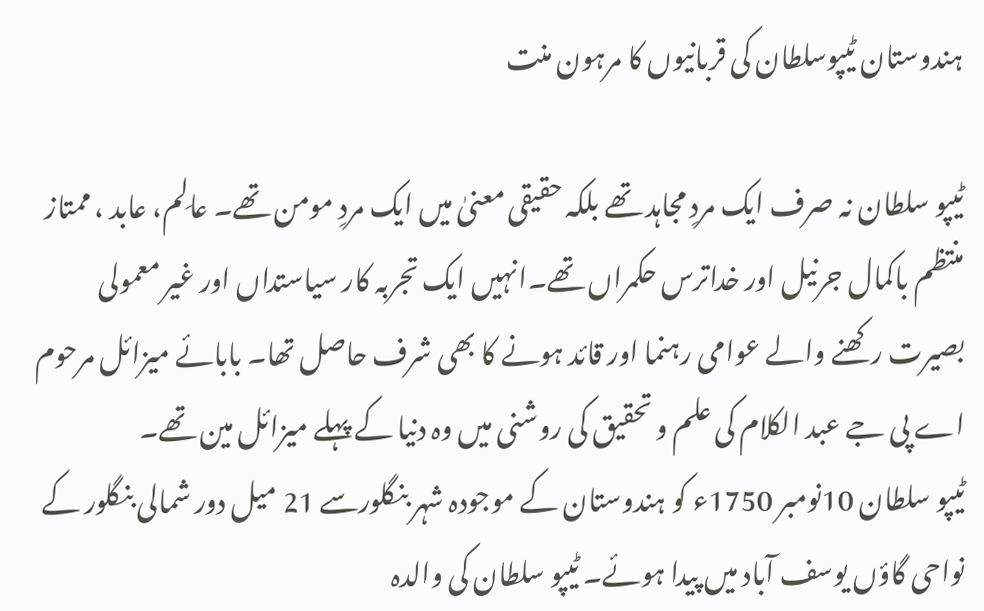ہندوستان ٹیپوسلطان کی قربانیوں کا مرہون منت

ٹیپو سلطان نہ صرف ایک مردِ مجاہد تھے بلکہ حقیقی معنیٰ میں ایک مردِ مومن تھے۔ عالِم، عابد ، ممتاز منتظم باکمال جرنیل اور خداترس حکمراں تھے۔انہیں ایک تجربہ کار سیاستداں اور غیر معمولی بصیرت رکھنے والے عوامی رہنما اور قائد ہونے کا بھی شرف حاصل تھا۔ بابائے میزائل مرحوم اے پی جے عبد الکلام کی علم و تحقیق کی روشنی میں وہ دنیا کے پہلے میزائل مین تھے۔
ٹیپو سلطان 10نومبر 1750ء کو ہندوستان کے موجودہ شہر بنگلورسے 21 میل دور شمالی بنگلور کے نواحی گاؤں یوسف آباد میں پیدا ہوئے۔ ٹیپو سلطان کی والدہ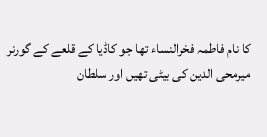کا نام فاطمہ فخرالنساء تھا جو کاڈیا کے قلعے کے گورنر میرمحی الدین کی بیٹی تھیں اور سلطان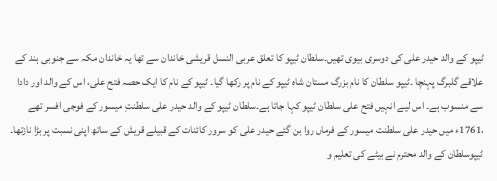ٹیپو کے والد حیدر علی کی دوسری بیوی تھیں۔سلطان ٹیپو کا تعلق عربی النسل قریشی خاندان سے تھا یہ خاندان مکہ سے جنوبی ہند کے علاقے گلبرگ پہنچا ۔ٹیپو سلطان کا نام بزرگ مستان شاہ ٹیپو کے نام پر رکھا گیا۔ ٹیپو کے نام کا ایک حصہ فتح علی، اس کے والد اور دادا سے منسوب ہے۔ اس لیے انہیں فتح علی سلطان ٹیپو کہا جاتا ہے۔سلطان ٹیپو کے والد حیدر علی سلطنتِ میسور کے فوجی افسر تھے ،1761ء میں حیدر علی سلطنت میسور کے فرماں روا بن گئے حیدر علی کو سرور کائنات کے قبیلے قریش کے ساتھ اپنی نسبت پر بڑا نازتھا۔
ٹیپوسلطان کے والد محترم نے بیٹے کی تعلیم و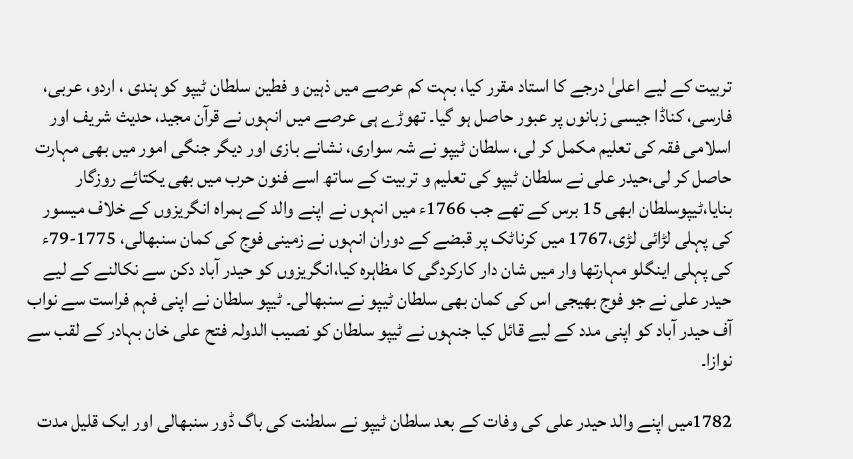تربیت کے لیے اعلیٰ درجے کا استاد مقرر کیا، بہت کم عرصے میں ذہین و فطین سلطان ٹیپو کو ہندی ، اردو، عربی، فارسی، کناڈا جیسی زبانوں پر عبور حاصل ہو گیا۔ تھوڑے ہی عرصے میں انہوں نے قرآن مجید، حدیث شریف اور اسلامی فقہ کی تعلیم مکمل کر لی، سلطان ٹیپو نے شہ سواری، نشانے بازی اور دیگر جنگی امور میں بھی مہارت حاصل کر لی،حیدر علی نے سلطان ٹیپو کی تعلیم و تربیت کے ساتھ اسے فنون حرب میں بھی یکتائے روزگار بنایا،ٹیپوسلطان ابھی 15 برس کے تھے جب 1766ء میں انہوں نے اپنے والد کے ہمراہ انگریزوں کے خلاف میسور کی پہلی لڑائی لڑی،1767 میں کرناٹک پر قبضے کے دوران انہوں نے زمینی فوج کی کمان سنبھالی، 1775-79ء کی پہلی اینگلو مہارتھا وار میں شان دار کارکردگی کا مظاہرہ کیا،انگریزوں کو حیدر آباد دکن سے نکالنے کے لیے حیدر علی نے جو فوج بھیجی اس کی کمان بھی سلطان ٹیپو نے سنبھالی۔ ٹیپو سلطان نے اپنی فہم فراست سے نواب آف حیدر آباد کو اپنی مدد کے لیے قائل کیا جنہوں نے ٹیپو سلطان کو نصیب الدولہ فتح علی خان بہادر کے لقب سے نوازا۔

1782میں اپنے والد حیدر علی کی وفات کے بعد سلطان ٹیپو نے سلطنت کی باگ ڈور سنبھالی اور ایک قلیل مدت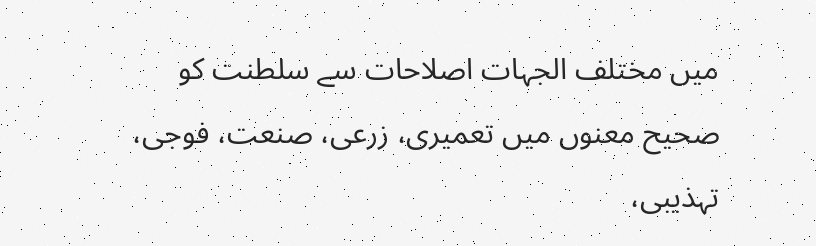میں مختلف الجہات اصلاحات سے سلطنت کو صحیح معنوں میں تعمیری، زرعی، صنعت، فوجی، تہذیبی،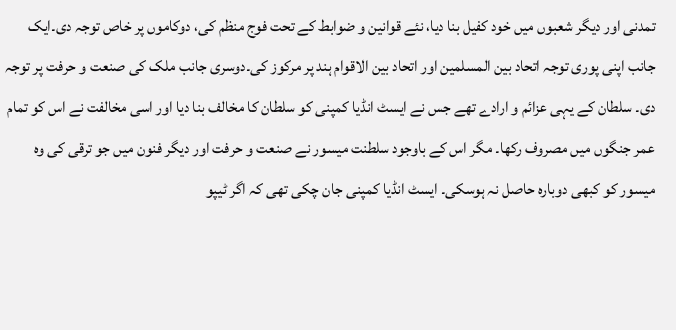تمدنی اور دیگر شعبوں میں خود کفیل بنا دیا، نئے قوانین و ضوابط کے تحت فوج منظم کی، دوکاموں پر خاص توجہ دی۔ایک جانب اپنی پوری توجہ اتحاد بین المسلمین اور اتحاد بین الاقوام ہند پر مرکوز کی۔دوسری جانب ملک کی صنعت و حرفت پر توجہ دی۔ سلطان کے یہی عزائم و ارادے تھے جس نے ایسٹ انڈیا کمپنی کو سلطان کا مخالف بنا دیا اور اسی مخالفت نے اس کو تمام عمر جنگوں میں مصروف رکھا۔ مگر اس کے باوجود سلطنت میسور نے صنعت و حرفت اور دیگر فنون میں جو ترقی کی وہ میسور کو کبھی دوبارہ حاصل نہ ہوسکی۔ ایسٹ انڈیا کمپنی جان چکی تھی کہ اگر ٹیپو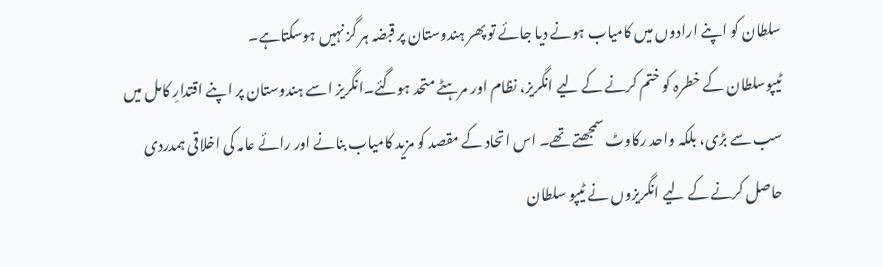سلطان کو اپنے ارادوں میں کامیاب ہونے دیا جائے تو پھر ہندوستان پر قبضہ ہر گز نہیں ہوسکتاہے۔
ٹیپوسلطان کے خطرہ کو ختم کرنے کے لیے انگریز، نظام اور مرہٹے متحد ہوگئے۔انگریز اسے ہندوستان پر اپنے اقتدارِ کامل میں سب سے بڑی، بلکہ واحد رکاوٹ سمجھتے تھے۔ اس اتحاد کے مقصد کو مزید کامیاب بنانے اور رائے عامہ کی اخلاقی ہمدردی حاصل کرنے کے لیے انگریزوں نے ٹیپو سلطان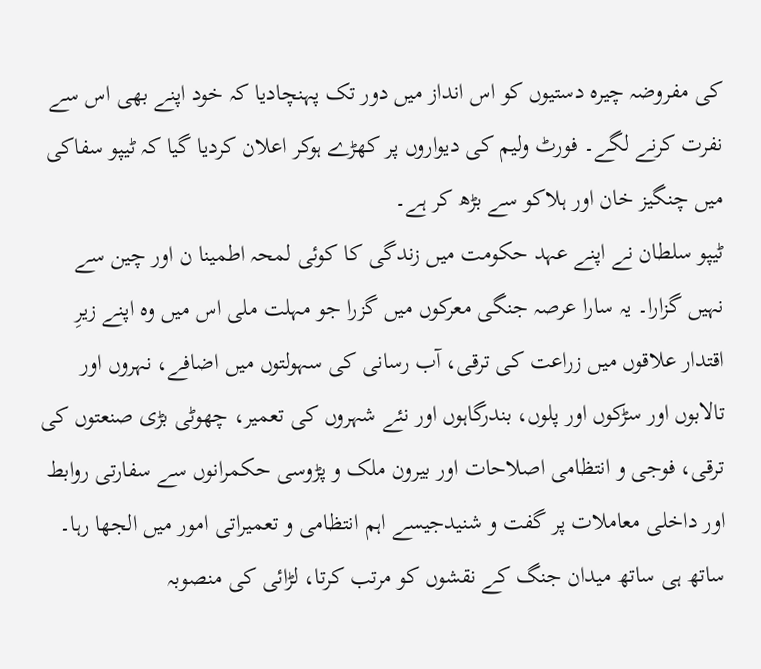کی مفروضہ چیرہ دستیوں کو اس انداز میں دور تک پہنچادیا کہ خود اپنے بھی اس سے نفرت کرنے لگے۔ فورٹ ولیم کی دیواروں پر کھڑے ہوکر اعلان کردیا گیا کہ ٹیپو سفاکی میں چنگیز خان اور ہلاکو سے بڑھ کر ہے۔
ٹیپو سلطان نے اپنے عہد حکومت میں زندگی کا کوئی لمحہ اطمینا ن اور چین سے نہیں گزارا۔ یہ سارا عرصہ جنگی معرکوں میں گزرا جو مہلت ملی اس میں وہ اپنے زیرِ اقتدار علاقوں میں زراعت کی ترقی، آب رسانی کی سہولتوں میں اضافے، نہروں اور تالابوں اور سڑکوں اور پلوں، بندرگاہوں اور نئے شہروں کی تعمیر، چھوٹی بڑی صنعتوں کی ترقی، فوجی و انتظامی اصلاحات اور بیرون ملک و پڑوسی حکمرانوں سے سفارتی روابط اور داخلی معاملات پر گفت و شنیدجیسے اہم انتظامی و تعمیراتی امور میں الجھا رہا۔ ساتھ ہی ساتھ میدان جنگ کے نقشوں کو مرتب کرتا، لڑائی کی منصوبہ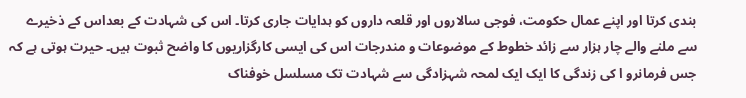بندی کرتا اور اپنے عمال حکومت، فوجی سالاروں اور قلعہ داروں کو ہدایات جاری کرتا۔ اس کی شہادت کے بعداس کے ذخیرے سے ملنے والے چار ہزار سے زائد خطوط کے موضوعات و مندرجات اس کی ایسی کارگزاریوں کا واضح ثبوت ہیں۔ حیرت ہوتی ہے کہ جس فرمانرو ا کی زندگی کا ایک ایک لمحہ شہزادگی سے شہادت تک مسلسل خوفناک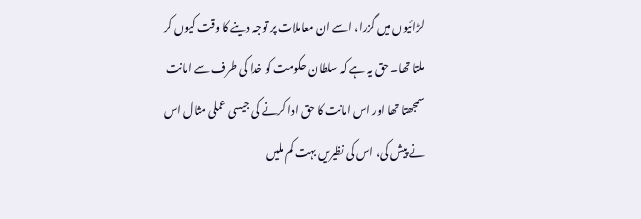لڑائیوں میں گزرا، اسے ان معاملات پر توجہ دینے کا وقت کیوں کر ملتا تھا۔ حق یہ ہے کہ سلطان حکومت کو خدا کی طرف سے امانت سمجھتا تھا اور اس امانت کا حق ادا کرنے کی جیسی عملی مثال اس نے پیش کی، اس کی نظیریں بہت کم ملیں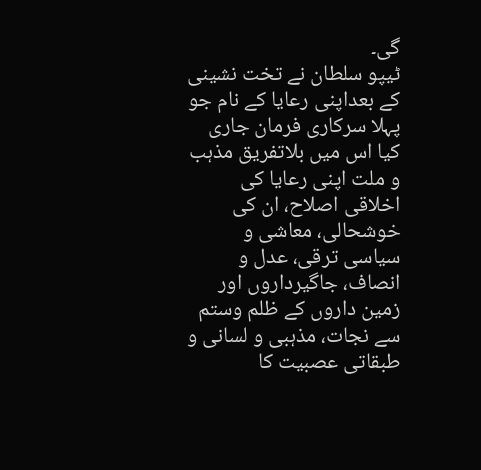گی۔
ٹیپو سلطان نے تخت نشینی کے بعداپنی رعایا کے نام جو پہلا سرکاری فرمان جاری کیا اس میں بلاتفریق مذہب و ملت اپنی رعایا کی اخلاقی اصلاح، ان کی خوشحالی، معاشی و سیاسی ترقی، عدل و انصاف، جاگیرداروں اور زمین داروں کے ظلم وستم سے نجات، مذہبی و لسانی و طبقاتی عصبیت کا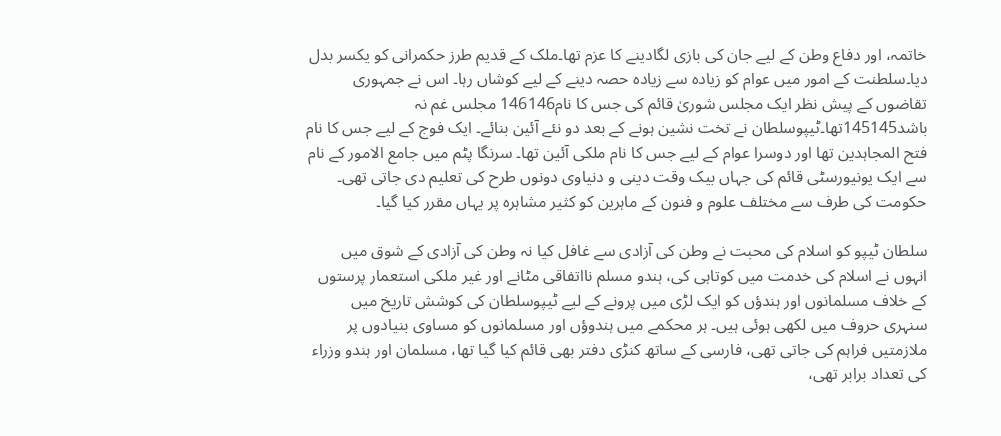خاتمہ، اور دفاع وطن کے لیے جان کی بازی لگادینے کا عزم تھا۔ملک کے قدیم طرز حکمرانی کو یکسر بدل دیا۔سلطنت کے امور میں عوام کو زیادہ سے زیادہ حصہ دینے کے لیے کوشاں رہا۔ اس نے جمہوری تقاضوں کے پیش نظر ایک مجلس شوریٰ قائم کی جس کا نام146146 مجلس غم نہ باشد145145تھا۔ٹیپوسلطان نے تخت نشین ہونے کے بعد دو نئے آئین بنائے۔ ایک فوج کے لیے جس کا نام فتح المجاہدین تھا اور دوسرا عوام کے لیے جس کا نام ملکی آئین تھا۔ سرنگا پٹم میں جامع الامور کے نام سے ایک یونیورسٹی قائم کی جہاں بیک وقت دینی و دنیاوی دونوں طرح کی تعلیم دی جاتی تھی۔ حکومت کی طرف سے مختلف علوم و فنون کے ماہرین کو کثیر مشاہرہ پر یہاں مقرر کیا گیا۔

سلطان ٹیپو کو اسلام کی محبت نے وطن کی آزادی سے غافل کیا نہ وطن کی آزادی کے شوق میں انہوں نے اسلام کی خدمت میں کوتاہی کی، ہندو مسلم نااتفاقی مٹانے اور غیر ملکی استعمار پرستوں کے خلاف مسلمانوں اور ہندؤں کو ایک لڑی میں پرونے کے لیے ٹیپوسلطان کی کوشش تاریخ میں سنہری حروف میں لکھی ہوئی ہیں۔ ہر محکمے میں ہندوؤں اور مسلمانوں کو مساوی بنیادوں پر ملازمتیں فراہم کی جاتی تھی، فارسی کے ساتھ کنڑی دفتر بھی قائم کیا گیا تھا، مسلمان اور ہندو وزراء کی تعداد برابر تھی،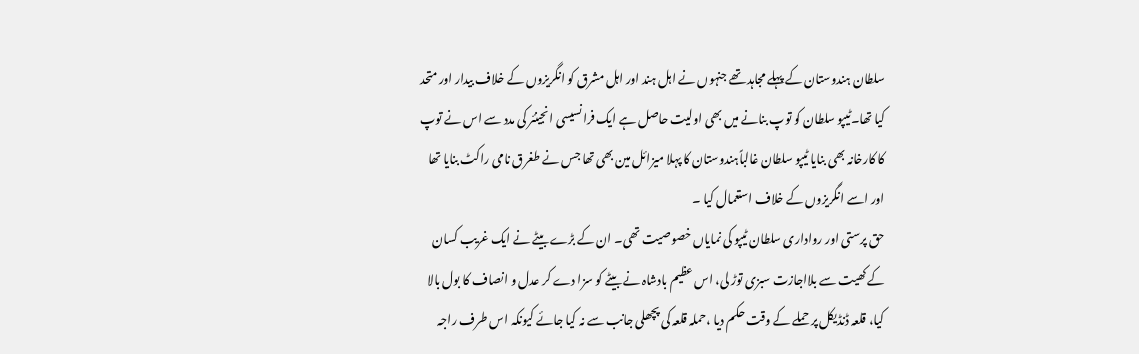سلطان ہندوستان کے پہلے مجاہد تھے جنہوں نے اہل ہند اور اہل مشرق کو انگریزوں کے خلاف بیدار اور متحد کیا تھا۔ٹیپو سلطان کو توپ بنانے میں بھی اولیت حاصل ہے ایک فرانسیسی انجینئر کی مدد سے اس نے توپ کا کارخانہ بھی بنایا ٹیپو سلطان غالباًہندوستان کا پہلا میزائل مین بھی تھا جس نے طغرق نامی راکٹ بنایا تھا اور اسے انگریزوں کے خلاف استعمال کیا ۔
حق پرستی اور رواداری سلطان ٹیپو کی نمایاں خصوصیت تھی۔ ان کے بڑے بیٹے نے ایک غریب کسان کے کھیت سے بلااجازت سبزی توڑ لی، اس عظیم بادشاہ نے بیٹے کو سزا دے کر عدل و انصاف کا بول بالا کیا، قلعہ ڈنڈیکل پر حملے کے وقت حکم دیا ،حملہ قلعہ کی پچھلی جانب سے نہ کیا جائے کیونکہ اس طرف راجہ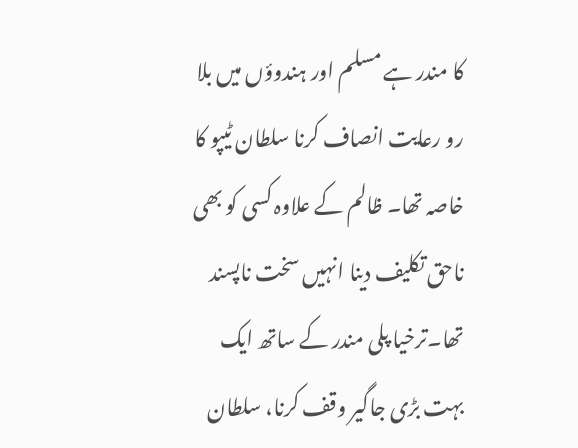کا مندر ہے مسلم اور ہندوؤں میں بلا رو رعایت انصاف کرنا سلطان ٹیپو کا خاصہ تھا۔ ظالم کے علاوہ کسی کو بھی ناحق تکلیف دینا انہیں سخت ناپسند تھا۔ترخیا پلی مندر کے ساتھ ایک بہت بڑی جاگیر وقف کرنا، سلطان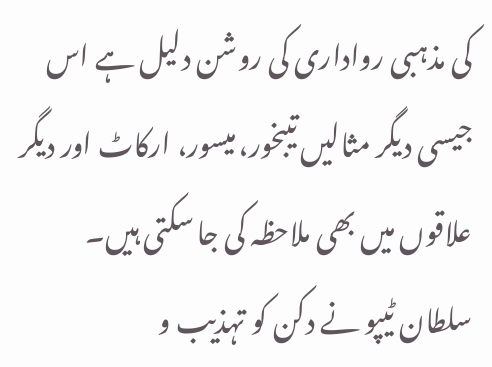کی مذہبی رواداری کی روشن دلیل ہے اس جیسی دیگر مثالیں تیبخور، میسور، ارکاٹ اور دیگر علاقوں میں بھی ملاحظہ کی جا سکتی ہیں۔ سلطان ٹیپو نے دکن کو تہذیب و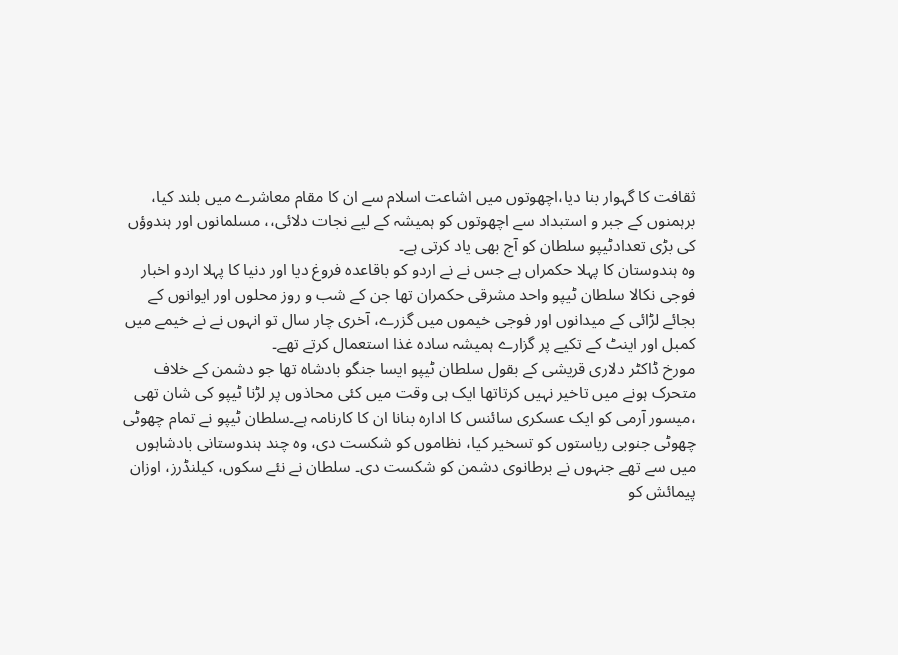ثقافت کا گہوار بنا دیا،اچھوتوں میں اشاعت اسلام سے ان کا مقام معاشرے میں بلند کیا، برہمنوں کے جبر و استبداد سے اچھوتوں کو ہمیشہ کے لیے نجات دلائی،، مسلمانوں اور ہندوؤں کی بڑی تعدادٹیپو سلطان کو آج بھی یاد کرتی ہے۔
وہ ہندوستان کا پہلا حکمراں ہے جس نے نے اردو کو باقاعدہ فروغ دیا اور دنیا کا پہلا اردو اخبار فوجی نکالا سلطان ٹیپو واحد مشرقی حکمران تھا جن کے شب و روز محلوں اور ایوانوں کے بجائے لڑائی کے میدانوں اور فوجی خیموں میں گزرے، آخری چار سال تو انہوں نے نے خیمے میں کمبل اور اینٹ کے تکیے پر گزارے ہمیشہ سادہ غذا استعمال کرتے تھے۔
مورخ ڈاکٹر دلاری قریشی کے بقول سلطان ٹیپو ایسا جنگو بادشاہ تھا جو دشمن کے خلاف متحرک ہونے میں تاخیر نہیں کرتاتھا ایک ہی وقت میں کئی محاذوں پر لڑنا ٹیپو کی شان تھی ،میسور آرمی کو ایک عسکری سائنس کا ادارہ بنانا ان کا کارنامہ ہے۔سلطان ٹیپو نے تمام چھوٹی چھوٹی جنوبی ریاستوں کو تسخیر کیا، نظاموں کو شکست دی، وہ چند ہندوستانی بادشاہوں میں سے تھے جنہوں نے برطانوی دشمن کو شکست دی۔ سلطان نے نئے سکوں، کیلنڈرز، اوزان پیمائش کو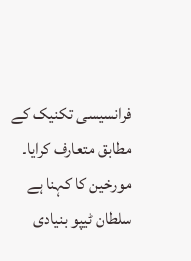فرانسیسی تکنیک کے مطابق متعارف کرایا۔ مورخین کا کہنا ہے سلطان ٹیپو بنیادی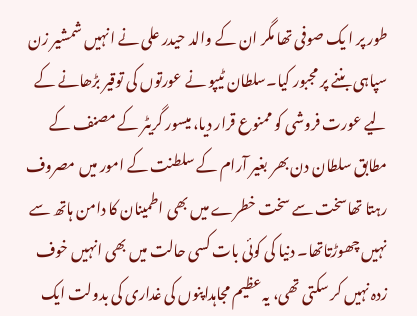طور پر ا یک صوفی تھا مگر ان کے والد حیدر علی نے انہیں شمشیر زن سپاہی بننے پر مجبور کیا۔سلطان ٹیپو نے عورتوں کی توقیر بڑھانے کے لیے عورت فروشی کو ممنوع قرار دیا، میسور گریٹر کے مصنف کے مطابق سلطان دن بھر بغیر آرام کے سلطنت کے امور میں مصروف رہتا تھاسخت سے سخت خطرے میں بھی اطمینان کا دامن ہاتھ سے نہیں چھوڑتاتھا۔ دنیا کی کوئی بات کسی حالت میں بھی انہیں خوف زدہ نہیں کر سکتی تھی، یہ عظیم مجاہداپنوں کی غداری کی بدولت ایک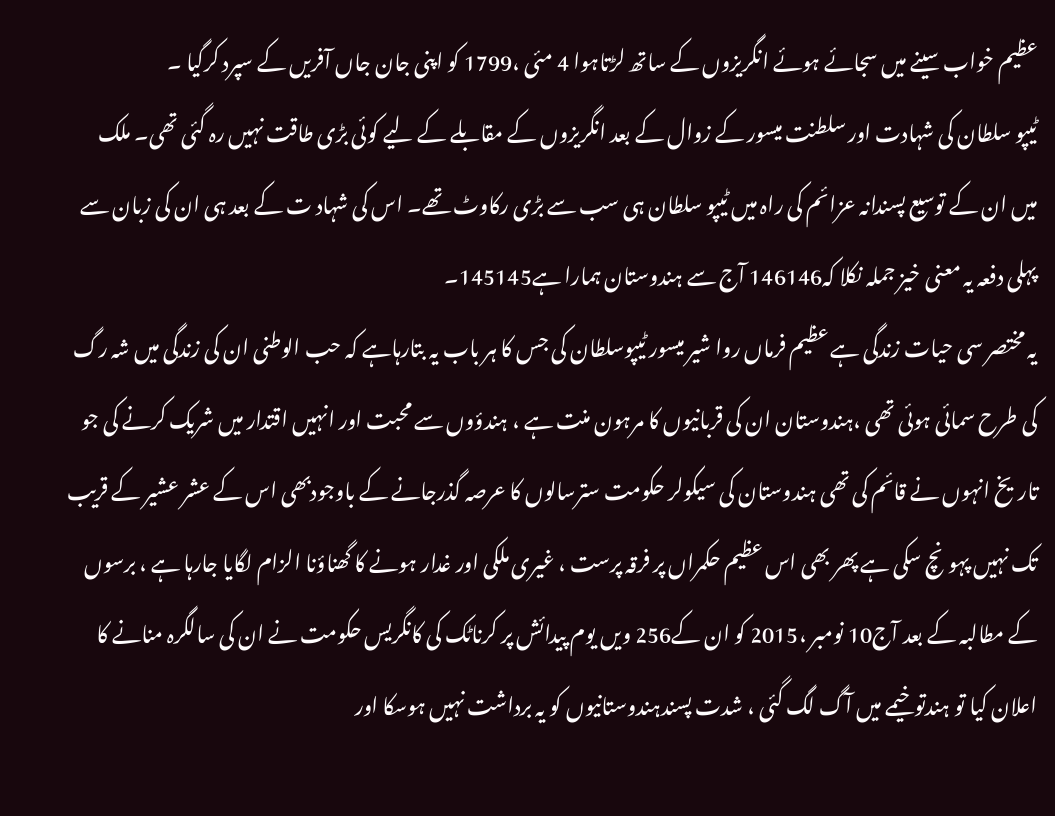عظیم خواب سینے میں سجائے ہوئے انگریزوں کے ساتھ لڑتاہوا 4 مئی ،1799 کو اپنی جان جاں آفریں کے سپرد کرگیا ۔
ٹیپو سلطان کی شہادت اور سلطنت میسور کے زوال کے بعد انگریزوں کے مقابلے کے لیے کوئی بڑی طاقت نہیں رہ گئی تھی۔ ملک میں ان کے توسیع پسندانہ عزائم کی راہ میں ٹیپو سلطان ہی سب سے بڑی رکاوٹ تھے۔ اس کی شہاد ت کے بعد ہی ان کی زبان سے پہلی دفعہ یہ معنی خیز جملہ نکلا کہ146146 آج سے ہندوستان ہمارا ہے145145۔
یہ مختصر سی حیات زندگی ہے عظیم فرماں روا شیر میسور ٹیپوسلطان کی جس کا ہر باب یہ بتارہاہے کہ حب الوطنی ان کی زندگی میں شہ رگ کی طرح سمائی ہوئی تھی ،ہندوستان ان کی قربانیوں کا مرہون منت ہے ، ہندؤوں سے محبت اور انہیں اقتدار میں شریک کرنے کی جو تاریخ انہوں نے قائم کی تھی ہندوستان کی سیکولر حکومت سترسالوں کا عرصہ گذرجانے کے باوجودبھی اس کے عشر عشیر کے قریب تک نہیں پہونچ سکی ہے پھر بھی اس عظیم حکمراں پر فرقہ پرست ، غیری ملکی اور غدار ہونے کا گھناؤنا الزام لگایا جارہا ہے ، برسوں کے مطالبہ کے بعد آج10 نومبر ،2015 کو ان کے256 ویں یوم پیدائش پر کرناٹک کی کانگریس حکومت نے ان کی سالگرہ منانے کا اعلان کیا تو ہندتو خیمے میں آگ لگ گئی ، شدت پسندہندوستانیوں کو یہ برداشت نہیں ہوسکا اور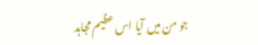جو من میں آیا اس عظیم مجاہد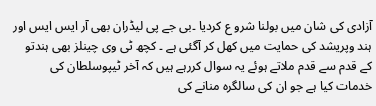آزادی کی شان میں بولنا شرو ع کردیا ۔بی جے پی لیڈران بھی آر ایس ایس اور ہند وپریشد کی حمایت میں کھل کر آگئی ہے ۔ کچھ ٹی وی چینلز بھی ہندتو کے قدم سے قدم ملاتے ہوئے یہ سوال کررہے ہیں کہ آخر ٹیپوسلطان کی خدمات کیا ہے جو ان کی سالگرہ منانے کی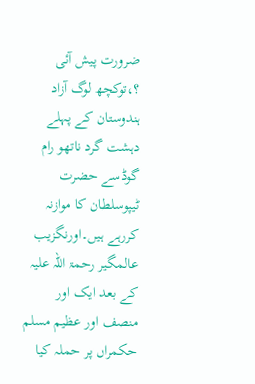ضرورت پیش آئی ؟،توکچھ لوگ آزاد ہندوستان کے پہلے دہشت گرد ناتھو رام گوڈسے حضرت ٹیپوسلطان کا موازنہ کررہے ہیں۔اورنگزیب عالمگیر رحمۃ اللہ علیہ کے بعد ایک اور منصف اور عظیم مسلم حکمراں پر حملہ کیا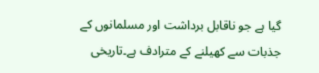گیا ہے جو ناقابل برداشت اور مسلمانوں کے جذبات سے کھیلنے کے مترادف ہے۔تاریخی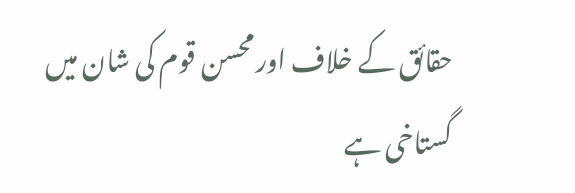حقائق کے خلاف اور محسن قوم کی شان میں گستاخی ہے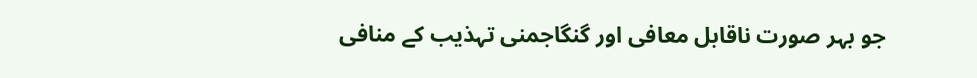جو بہر صورت ناقابل معافی اور گنگاجمنی تہذیب کے منافی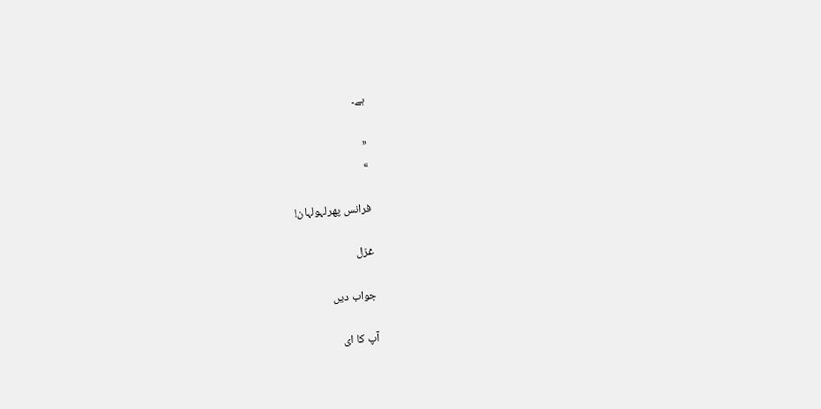ہے۔

«
»

فرانس پھرلہولہان!

غزل

جواب دیں

آپ کا ای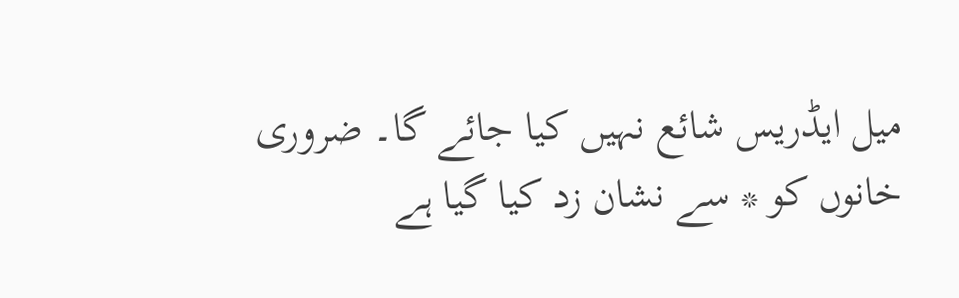میل ایڈریس شائع نہیں کیا جائے گا۔ ضروری خانوں کو * سے نشان زد کیا گیا ہے